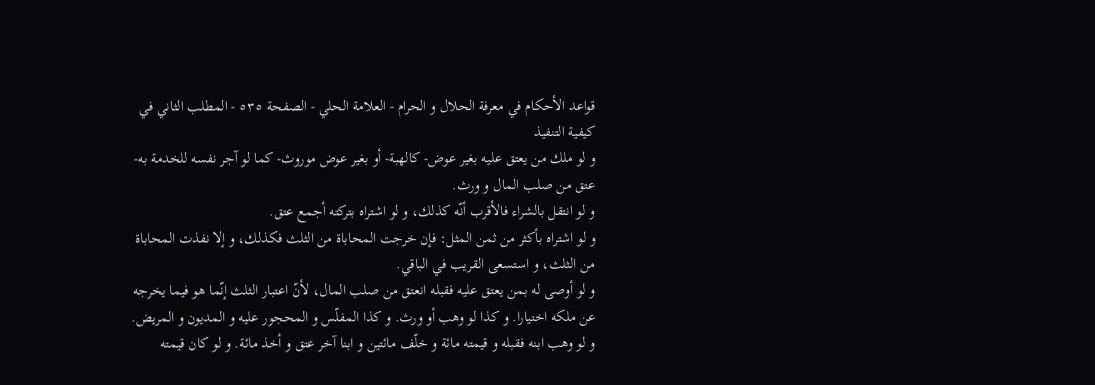قواعد الأحكام في معرفة الحلال و الحرام - العلامة الحلي - الصفحة ٥٣٥ - المطلب الثاني في كيفية التنفيذ
و لو ملك من يعتق عليه بغير عوض- كالهبة- أو بغير عوض موروث- كما لو آجر نفسه للخدمة به- عتق من صلب المال و ورث.
و لو انتقل بالشراء فالأقرب أنّه كذلك، و لو اشتراه بتركته أجمع عتق.
و لو اشتراه بأكثر من ثمن المثل: فإن خرجت المحاباة من الثلث فكذلك، و إلا نفذت المحاباة من الثلث، و استسعى القريب في الباقي.
و لو أوصى له بمن يعتق عليه فقبله انعتق من صلب المال، لأنّ اعتبار الثلث إنّما هو فيما يخرجه عن ملكه اختيارا. و كذا لو وهب أو ورث. و كذا المفلّس و المحجور عليه و المديون و المريض.
و لو وهب ابنه فقبله و قيمته مائة و خلّف مائتين و ابنا آخر عتق و أخذ مائة. و لو كان قيمته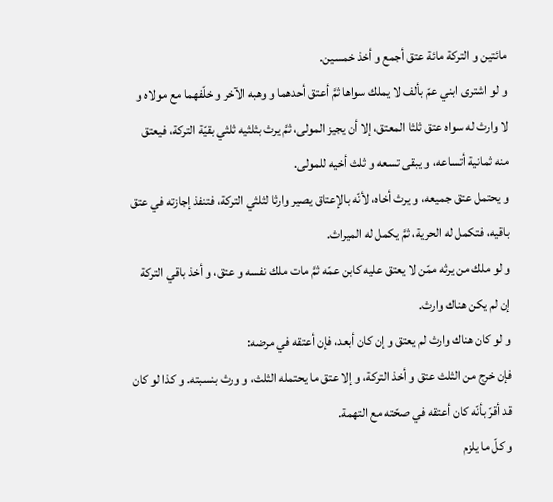مائتين و التركة مائة عتق أجمع و أخذ خمسين.
و لو اشترى ابني عمّ بألف لا يملك سواها ثمَّ أعتق أحدهما و وهبه الآخر و خلّفهما مع مولاه و لا وارث له سواه عتق ثلثا المعتق، إلا أن يجيز المولى، ثمَّ يرث بثلثيه ثلثي بقيّة التركة، فيعتق منه ثمانية أتساعه، و يبقى تسعه و ثلث أخيه للمولى.
و يحتمل عتق جميعه، و يرث أخاه، لأنّه بالإعتاق يصير وارثا لثلثي التركة، فتنفذ إجازته في عتق باقيه، فتكمل له الحرية، ثمَّ يكمل له الميراث.
و لو ملك من يرثه ممّن لا يعتق عليه كابن عمّه ثمَّ مات ملك نفسه و عتق، و أخذ باقي التركة إن لم يكن هناك وارث.
و لو كان هناك وارث لم يعتق و إن كان أبعد، فإن أعتقه في مرضه:
فإن خرج من الثلث عتق و أخذ التركة، و إلا عتق ما يحتمله الثلث، و ورث بنسبته. و كذا لو كان قد أقرّ بأنّه كان أعتقه في صحّته مع التهمة.
و كلّ ما يلزم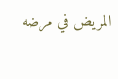المريض في مرضه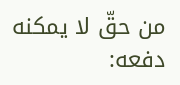من حقّ لا يمكنه دفعه: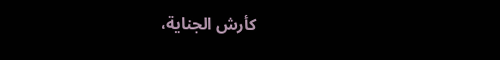كأرش الجناية،